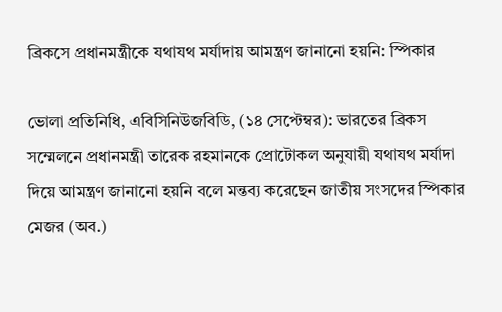ব্রিকসে প্রধানমন্ত্রীকে যথাযথ মর্যাদায় আমন্ত্রণ জানানো হয়নি: স্পিকার

ভোলা প্রতিনিধি, এবিসিনিউজবিডি, (১৪ সেপ্টেম্বর): ভারতের ব্রিকস সম্মেলনে প্রধানমন্ত্রী তারেক রহমানকে প্রোটোকল অনুযায়ী যথাযথ মর্যাদা দিয়ে আমন্ত্রণ জানানো হয়নি বলে মন্তব্য করেছেন জাতীয় সংসদের স্পিকার মেজর (অব.)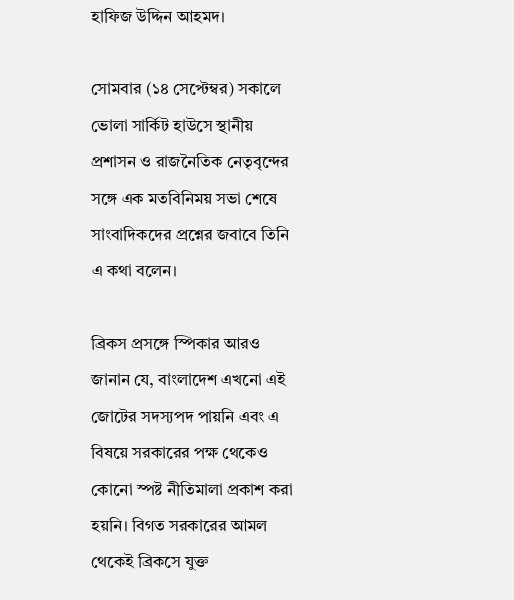হাফিজ উদ্দিন আহমদ।

সোমবার (১৪ সেপ্টেম্বর) সকালে ভোলা সার্কিট হাউসে স্থানীয় প্রশাসন ও রাজনৈতিক নেতৃবৃন্দের সঙ্গে এক মতবিনিময় সভা শেষে সাংবাদিকদের প্রশ্নের জবাবে তিনি এ কথা বলেন।

ব্রিকস প্রসঙ্গে স্পিকার আরও জানান যে, বাংলাদেশ এখনো এই জোটের সদস্যপদ পায়নি এবং এ বিষয়ে সরকারের পক্ষ থেকেও কোনো স্পষ্ট নীতিমালা প্রকাশ করা হয়নি। বিগত সরকারের আমল থেকেই ব্রিকসে যুক্ত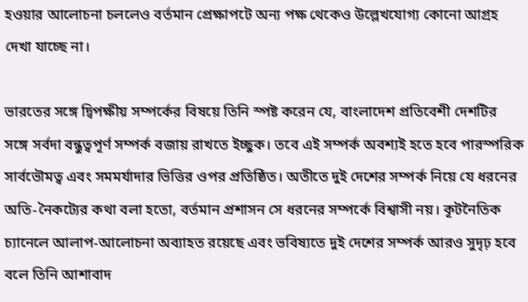হওয়ার আলোচনা চললেও বর্তমান প্রেক্ষাপটে অন্য পক্ষ থেকেও উল্লেখযোগ্য কোনো আগ্রহ দেখা যাচ্ছে না।

ভারতের সঙ্গে দ্বিপক্ষীয় সম্পর্কের বিষয়ে তিনি স্পষ্ট করেন যে, বাংলাদেশ প্রতিবেশী দেশটির সঙ্গে সর্বদা বন্ধুত্বপূর্ণ সম্পর্ক বজায় রাখতে ইচ্ছুক। তবে এই সম্পর্ক অবশ্যই হতে হবে পারস্পরিক সার্বভৌমত্ব এবং সমমর্যাদার ভিত্তির ওপর প্রতিষ্ঠিত। অতীতে দুই দেশের সম্পর্ক নিয়ে যে ধরনের অতি-নৈকট্যের কথা বলা হতো, বর্তমান প্রশাসন সে ধরনের সম্পর্কে বিশ্বাসী নয়। কূটনৈতিক চ্যানেলে আলাপ-আলোচনা অব্যাহত রয়েছে এবং ভবিষ্যতে দুই দেশের সম্পর্ক আরও সুদৃঢ় হবে বলে তিনি আশাবাদ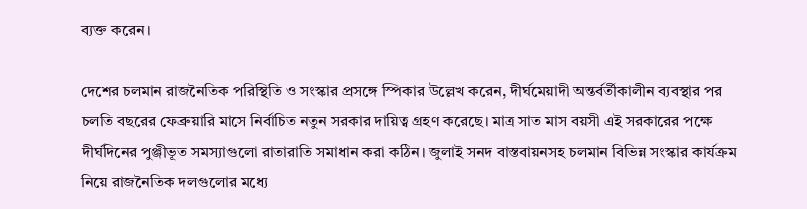ব্যক্ত করেন।

দেশের চলমান রাজনৈতিক পরিস্থিতি ও সংস্কার প্রসঙ্গে স্পিকার উল্লেখ করেন, দীর্ঘমেয়াদী অন্তর্বর্তীকালীন ব্যবস্থার পর চলতি বছরের ফেব্রুয়ারি মাসে নির্বাচিত নতুন সরকার দায়িত্ব গ্রহণ করেছে। মাত্র সাত মাস বয়সী এই সরকারের পক্ষে দীর্ঘদিনের পুঞ্জীভূত সমস্যাগুলো রাতারাতি সমাধান করা কঠিন। জুলাই সনদ বাস্তবায়নসহ চলমান বিভিন্ন সংস্কার কার্যক্রম নিয়ে রাজনৈতিক দলগুলোর মধ্যে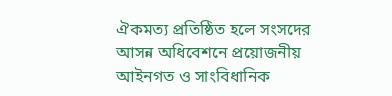ঐকমত্য প্রতিষ্ঠিত হলে সংসদের আসন্ন অধিবেশনে প্রয়োজনীয় আইনগত ও সাংবিধানিক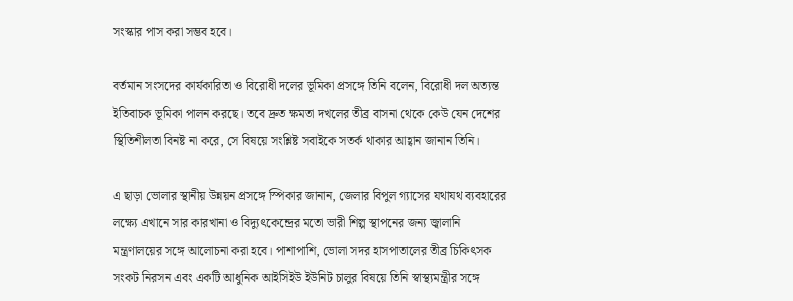সংস্কার পাস করা সম্ভব হবে।

বর্তমান সংসদের কার্যকারিতা ও বিরোধী দলের ভূমিকা প্রসঙ্গে তিনি বলেন, বিরোধী দল অত্যন্ত ইতিবাচক ভূমিকা পালন করছে। তবে দ্রুত ক্ষমতা দখলের তীব্র বাসনা থেকে কেউ যেন দেশের স্থিতিশীলতা বিনষ্ট না করে, সে বিষয়ে সংশ্লিষ্ট সবাইকে সতর্ক থাকার আহ্বান জানান তিনি।

এ ছাড়া ভোলার স্থানীয় উন্নয়ন প্রসঙ্গে স্পিকার জানান, জেলার বিপুল গ্যাসের যথাযথ ব্যবহারের লক্ষ্যে এখানে সার কারখানা ও বিদ্যুৎকেন্দ্রের মতো ভারী শিল্প স্থাপনের জন্য জ্বালানি মন্ত্রণালয়ের সঙ্গে আলোচনা করা হবে। পাশাপাশি, ভোলা সদর হাসপাতালের তীব্র চিকিৎসক সংকট নিরসন এবং একটি আধুনিক আইসিইউ ইউনিট চালুর বিষয়ে তিনি স্বাস্থ্যমন্ত্রীর সঙ্গে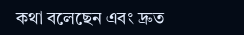কথা বলেছেন এবং দ্রুত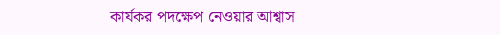কার্যকর পদক্ষেপ নেওয়ার আশ্বাস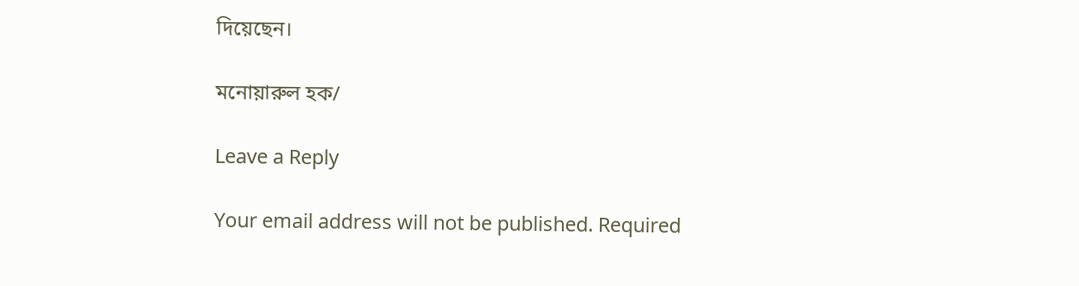দিয়েছেন।

মনোয়ারুল হক/

Leave a Reply

Your email address will not be published. Required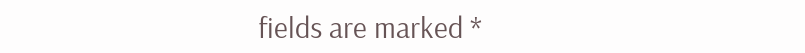fields are marked *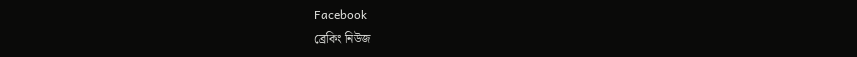Facebook
ব্রেকিং নিউজ